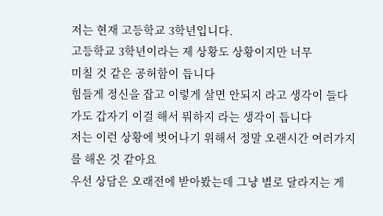저는 현재 고등학교 3학년입니다.
고등학교 3학년이라는 제 상황도 상황이지만 너무
미칠 것 같은 공허함이 듭니다
힘들게 정신을 잡고 이렇게 살면 안되지 라고 생각이 들다가도 갑자기 이걸 해서 뭐하지 라는 생각이 듭니다
저는 이런 상황에 벗어나기 위해서 정말 오랜시간 여러가지를 해온 것 같아요
우선 상담은 오래전에 받아봤는데 그냥 별로 달라지는 게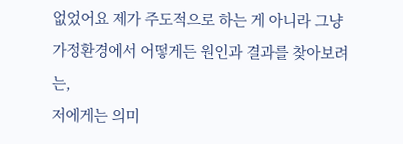없었어요 제가 주도적으로 하는 게 아니라 그냥
가정환경에서 어떻게든 원인과 결과를 찾아보려는,
저에게는 의미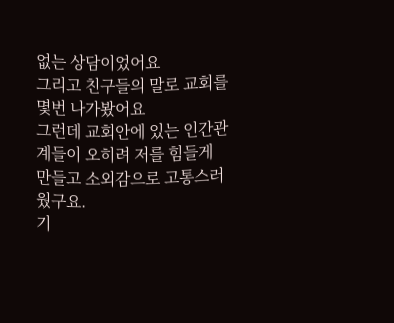없는 상담이었어요
그리고 친구들의 말로 교회를 몇번 나가봤어요
그런데 교회안에 있는 인간관계들이 오히려 저를 힘들게 만들고 소외감으로 고통스러웠구요.
기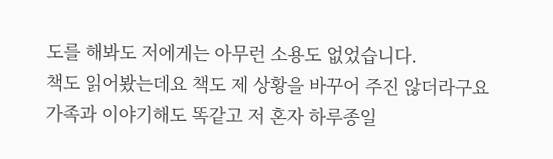도를 해봐도 저에게는 아무런 소용도 없었습니다.
책도 읽어봤는데요 책도 제 상황을 바꾸어 주진 않더라구요
가족과 이야기해도 똑같고 저 혼자 하루종일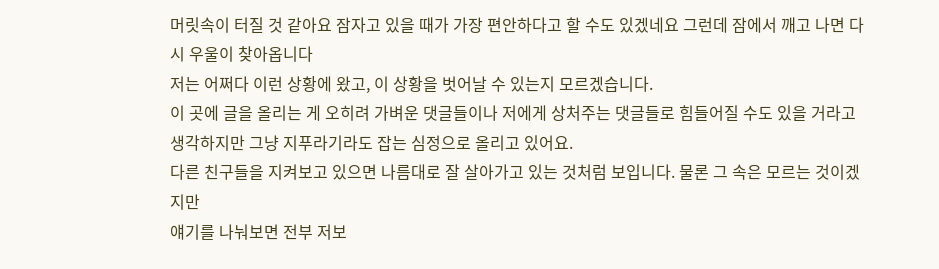머릿속이 터질 것 같아요 잠자고 있을 때가 가장 편안하다고 할 수도 있겠네요 그런데 잠에서 깨고 나면 다시 우울이 찾아옵니다
저는 어쩌다 이런 상황에 왔고, 이 상황을 벗어날 수 있는지 모르겠습니다.
이 곳에 글을 올리는 게 오히려 가벼운 댓글들이나 저에게 상처주는 댓글들로 힘들어질 수도 있을 거라고 생각하지만 그냥 지푸라기라도 잡는 심정으로 올리고 있어요.
다른 친구들을 지켜보고 있으면 나름대로 잘 살아가고 있는 것처럼 보입니다. 물론 그 속은 모르는 것이겠지만
얘기를 나눠보면 전부 저보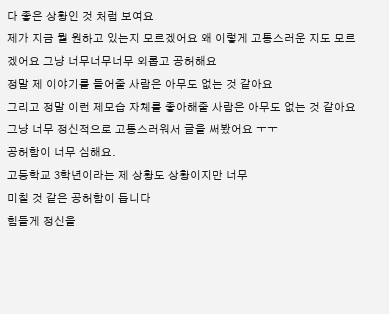다 좋은 상황인 것 처럼 보여요
제가 지금 뭘 원하고 있는지 모르겠어요 왜 이렇게 고통스러운 지도 모르겠어요 그냥 너무너무너무 외롭고 공허해요
정말 제 이야기를 들어줄 사람은 아무도 없는 것 같아요
그리고 정말 이런 제모습 자체를 좋아해줄 사람은 아무도 없는 것 같아요 그냥 너무 정신적으로 고통스러워서 글을 써봤어요 ㅜㅜ
공허함이 너무 심해요.
고등학교 3학년이라는 제 상황도 상황이지만 너무
미칠 것 같은 공허함이 듭니다
힘들게 정신을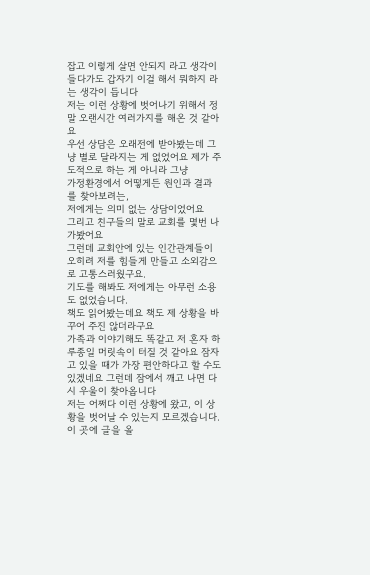잡고 이렇게 살면 안되지 라고 생각이 들다가도 갑자기 이걸 해서 뭐하지 라는 생각이 듭니다
저는 이런 상황에 벗어나기 위해서 정말 오랜시간 여러가지를 해온 것 같아요
우선 상담은 오래전에 받아봤는데 그냥 별로 달라지는 게 없었어요 제가 주도적으로 하는 게 아니라 그냥
가정환경에서 어떻게든 원인과 결과를 찾아보려는,
저에게는 의미 없는 상담이었어요
그리고 친구들의 말로 교회를 몇번 나가봤어요
그런데 교회안에 있는 인간관계들이 오히려 저를 힘들게 만들고 소외감으로 고통스러웠구요.
기도를 해봐도 저에게는 아무런 소용도 없었습니다.
책도 읽어봤는데요 책도 제 상황을 바꾸어 주진 않더라구요
가족과 이야기해도 똑같고 저 혼자 하루종일 머릿속이 터질 것 같아요 잠자고 있을 때가 가장 편안하다고 할 수도 있겠네요 그런데 잠에서 깨고 나면 다시 우울이 찾아옵니다
저는 어쩌다 이런 상황에 왔고, 이 상황을 벗어날 수 있는지 모르겠습니다.
이 곳에 글을 올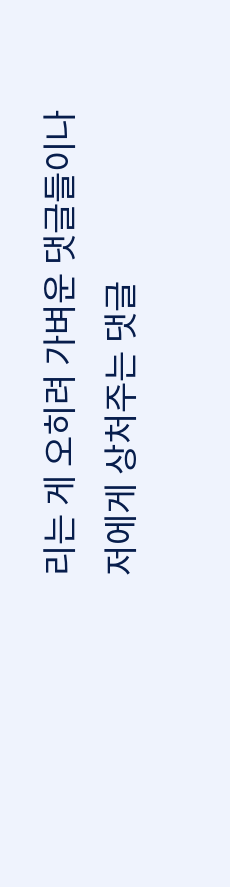리는 게 오히려 가벼운 댓글들이나 저에게 상처주는 댓글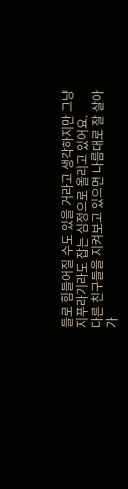들로 힘들어질 수도 있을 거라고 생각하지만 그냥 지푸라기라도 잡는 심정으로 올리고 있어요.
다른 친구들을 지켜보고 있으면 나름대로 잘 살아가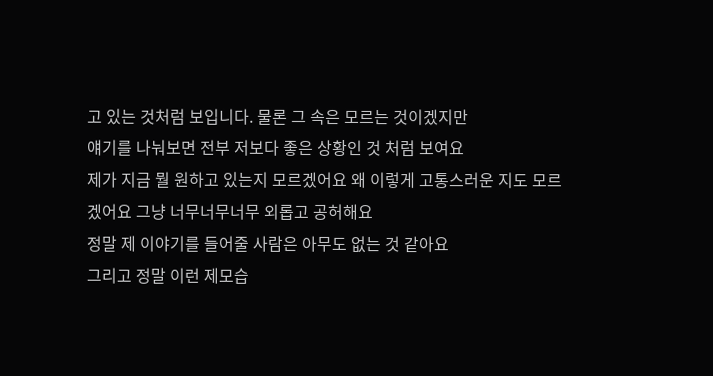고 있는 것처럼 보입니다. 물론 그 속은 모르는 것이겠지만
얘기를 나눠보면 전부 저보다 좋은 상황인 것 처럼 보여요
제가 지금 뭘 원하고 있는지 모르겠어요 왜 이렇게 고통스러운 지도 모르겠어요 그냥 너무너무너무 외롭고 공허해요
정말 제 이야기를 들어줄 사람은 아무도 없는 것 같아요
그리고 정말 이런 제모습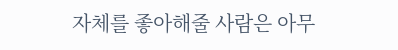자체를 좋아해줄 사람은 아무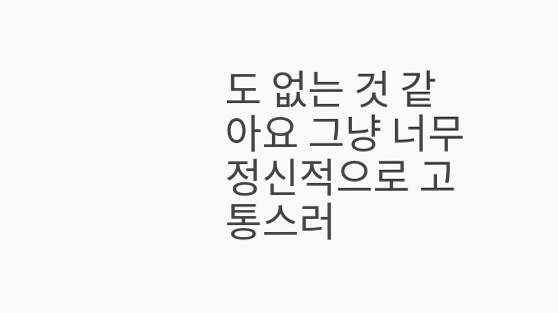도 없는 것 같아요 그냥 너무 정신적으로 고통스러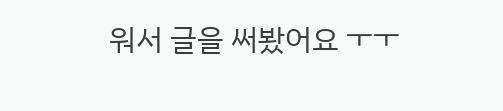워서 글을 써봤어요 ㅜㅜ